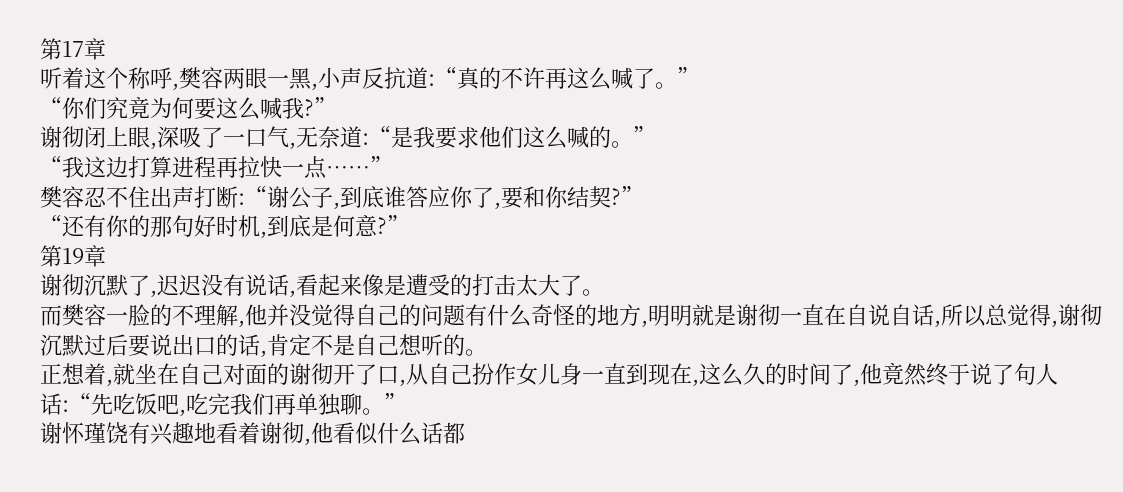第17章
听着这个称呼,樊容两眼一黑,小声反抗道:“真的不许再这么喊了。”
“你们究竟为何要这么喊我?”
谢彻闭上眼,深吸了一口气,无奈道:“是我要求他们这么喊的。”
“我这边打算进程再拉快一点……”
樊容忍不住出声打断:“谢公子,到底谁答应你了,要和你结契?”
“还有你的那句好时机,到底是何意?”
第19章
谢彻沉默了,迟迟没有说话,看起来像是遭受的打击太大了。
而樊容一脸的不理解,他并没觉得自己的问题有什么奇怪的地方,明明就是谢彻一直在自说自话,所以总觉得,谢彻沉默过后要说出口的话,肯定不是自己想听的。
正想着,就坐在自己对面的谢彻开了口,从自己扮作女儿身一直到现在,这么久的时间了,他竟然终于说了句人话:“先吃饭吧,吃完我们再单独聊。”
谢怀瑾饶有兴趣地看着谢彻,他看似什么话都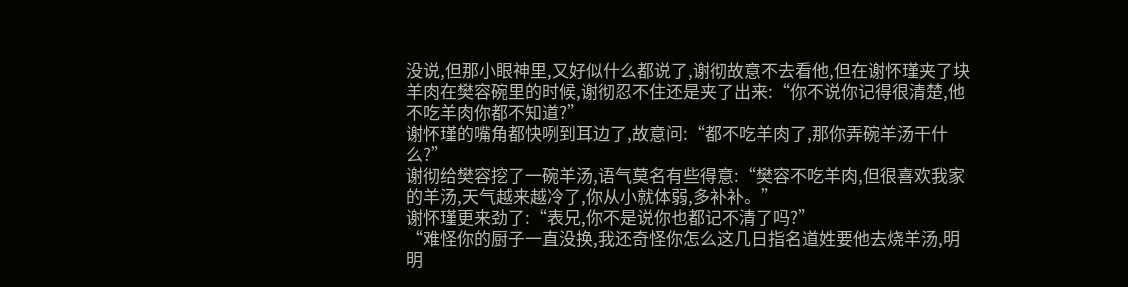没说,但那小眼神里,又好似什么都说了,谢彻故意不去看他,但在谢怀瑾夹了块羊肉在樊容碗里的时候,谢彻忍不住还是夹了出来:“你不说你记得很清楚,他不吃羊肉你都不知道?”
谢怀瑾的嘴角都快咧到耳边了,故意问:“都不吃羊肉了,那你弄碗羊汤干什么?”
谢彻给樊容挖了一碗羊汤,语气莫名有些得意:“樊容不吃羊肉,但很喜欢我家的羊汤,天气越来越冷了,你从小就体弱,多补补。”
谢怀瑾更来劲了:“表兄,你不是说你也都记不清了吗?”
“难怪你的厨子一直没换,我还奇怪你怎么这几日指名道姓要他去烧羊汤,明明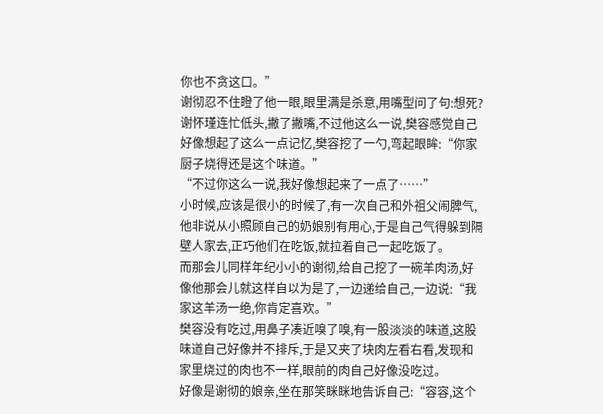你也不贪这口。”
谢彻忍不住瞪了他一眼,眼里满是杀意,用嘴型问了句:想死?
谢怀瑾连忙低头,撇了撇嘴,不过他这么一说,樊容感觉自己好像想起了这么一点记忆,樊容挖了一勺,弯起眼眸:“你家厨子烧得还是这个味道。”
“不过你这么一说,我好像想起来了一点了……”
小时候,应该是很小的时候了,有一次自己和外祖父闹脾气,他非说从小照顾自己的奶娘别有用心,于是自己气得躲到隔壁人家去,正巧他们在吃饭,就拉着自己一起吃饭了。
而那会儿同样年纪小小的谢彻,给自己挖了一碗羊肉汤,好像他那会儿就这样自以为是了,一边递给自己,一边说:“我家这羊汤一绝,你肯定喜欢。”
樊容没有吃过,用鼻子凑近嗅了嗅,有一股淡淡的味道,这股味道自己好像并不排斥,于是又夹了块肉左看右看,发现和家里烧过的肉也不一样,眼前的肉自己好像没吃过。
好像是谢彻的娘亲,坐在那笑眯眯地告诉自己:“容容,这个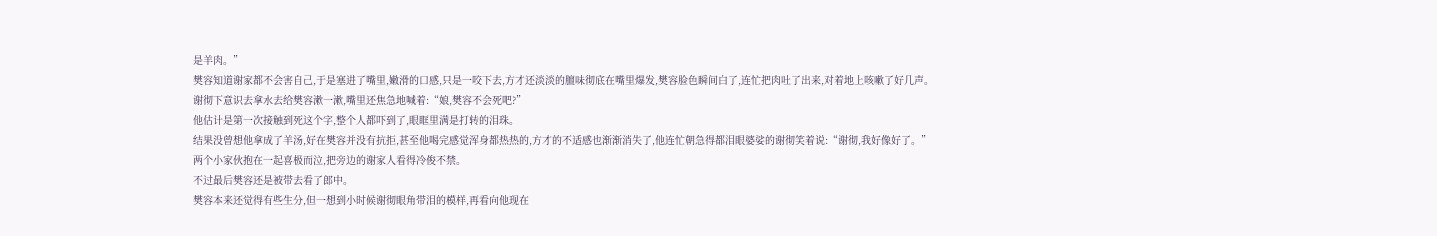是羊肉。”
樊容知道谢家都不会害自己,于是塞进了嘴里,嫩滑的口感,只是一咬下去,方才还淡淡的膻味彻底在嘴里爆发,樊容脸色瞬间白了,连忙把肉吐了出来,对着地上咳嗽了好几声。
谢彻下意识去拿水去给樊容漱一漱,嘴里还焦急地喊着:“娘,樊容不会死吧?”
他估计是第一次接触到死这个字,整个人都吓到了,眼眶里满是打转的泪珠。
结果没曾想他拿成了羊汤,好在樊容并没有抗拒,甚至他喝完感觉浑身都热热的,方才的不适感也渐渐消失了,他连忙朝急得都泪眼婆娑的谢彻笑着说:“谢彻,我好像好了。”
两个小家伙抱在一起喜极而泣,把旁边的谢家人看得冷俊不禁。
不过最后樊容还是被带去看了郎中。
樊容本来还觉得有些生分,但一想到小时候谢彻眼角带泪的模样,再看向他现在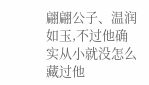翩翩公子、温润如玉,不过他确实从小就没怎么藏过他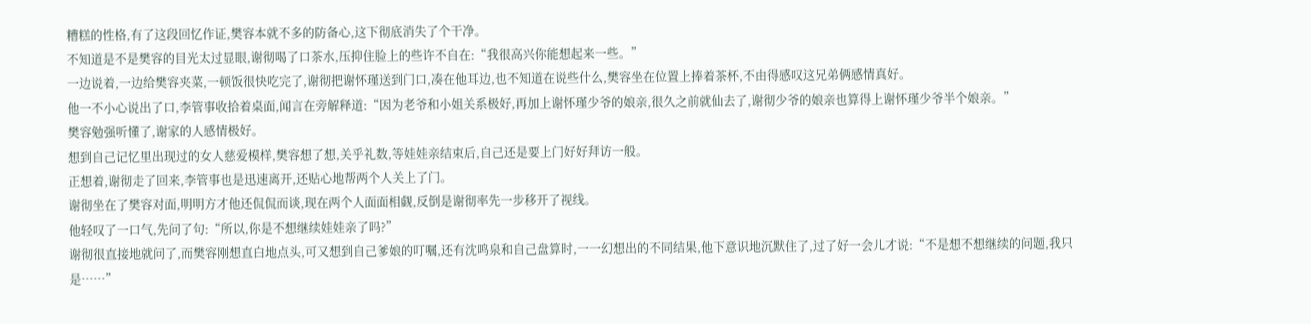糟糕的性格,有了这段回忆作证,樊容本就不多的防备心,这下彻底消失了个干净。
不知道是不是樊容的目光太过显眼,谢彻喝了口茶水,压抑住脸上的些许不自在:“我很高兴你能想起来一些。”
一边说着,一边给樊容夹菜,一顿饭很快吃完了,谢彻把谢怀瑾送到门口,凑在他耳边,也不知道在说些什么,樊容坐在位置上捧着茶杯,不由得感叹这兄弟俩感情真好。
他一不小心说出了口,李管事收拾着桌面,闻言在旁解释道:“因为老爷和小姐关系极好,再加上谢怀瑾少爷的娘亲,很久之前就仙去了,谢彻少爷的娘亲也算得上谢怀瑾少爷半个娘亲。”
樊容勉强听懂了,谢家的人感情极好。
想到自己记忆里出现过的女人慈爱模样,樊容想了想,关乎礼数,等娃娃亲结束后,自己还是要上门好好拜访一般。
正想着,谢彻走了回来,李管事也是迅速离开,还贴心地帮两个人关上了门。
谢彻坐在了樊容对面,明明方才他还侃侃而谈,现在两个人面面相觑,反倒是谢彻率先一步移开了视线。
他轻叹了一口气,先问了句:“所以,你是不想继续娃娃亲了吗?”
谢彻很直接地就问了,而樊容刚想直白地点头,可又想到自己爹娘的叮嘱,还有沈鸣泉和自己盘算时,一一幻想出的不同结果,他下意识地沉默住了,过了好一会儿才说:“不是想不想继续的问题,我只是……”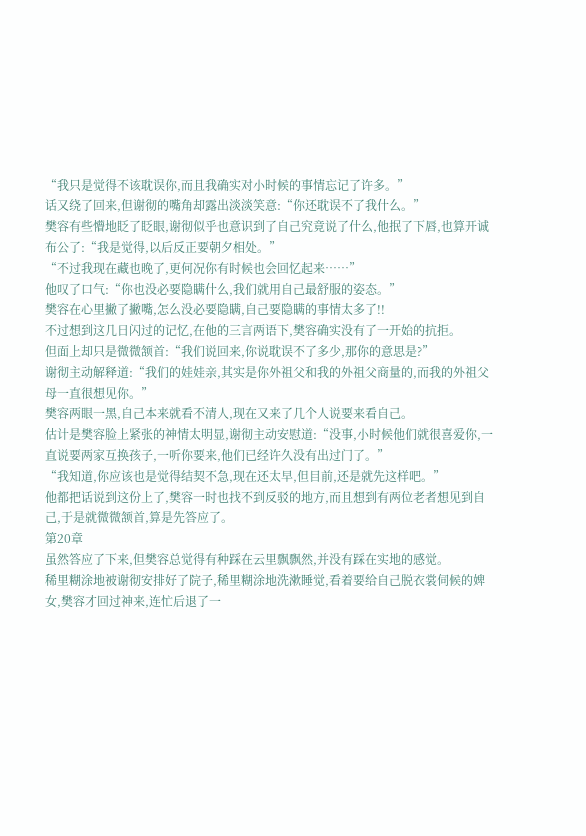“我只是觉得不该耽误你,而且我确实对小时候的事情忘记了许多。”
话又绕了回来,但谢彻的嘴角却露出淡淡笑意:“你还耽误不了我什么。”
樊容有些懵地眨了眨眼,谢彻似乎也意识到了自己究竟说了什么,他抿了下唇,也算开诚布公了:“我是觉得,以后反正要朝夕相处。”
“不过我现在藏也晚了,更何况你有时候也会回忆起来……”
他叹了口气:“你也没必要隐瞒什么,我们就用自己最舒服的姿态。”
樊容在心里撇了撇嘴,怎么没必要隐瞒,自己要隐瞒的事情太多了!!
不过想到这几日闪过的记忆,在他的三言两语下,樊容确实没有了一开始的抗拒。
但面上却只是微微颔首:“我们说回来,你说耽误不了多少,那你的意思是?”
谢彻主动解释道:“我们的娃娃亲,其实是你外祖父和我的外祖父商量的,而我的外祖父母一直很想见你。”
樊容两眼一黑,自己本来就看不清人,现在又来了几个人说要来看自己。
估计是樊容脸上紧张的神情太明显,谢彻主动安慰道:“没事,小时候他们就很喜爱你,一直说要两家互换孩子,一听你要来,他们已经许久没有出过门了。”
“我知道,你应该也是觉得结契不急,现在还太早,但目前,还是就先这样吧。”
他都把话说到这份上了,樊容一时也找不到反驳的地方,而且想到有两位老者想见到自己,于是就微微颔首,算是先答应了。
第20章
虽然答应了下来,但樊容总觉得有种踩在云里飘飘然,并没有踩在实地的感觉。
稀里糊涂地被谢彻安排好了院子,稀里糊涂地洗漱睡觉,看着要给自己脱衣裳伺候的婢女,樊容才回过神来,连忙后退了一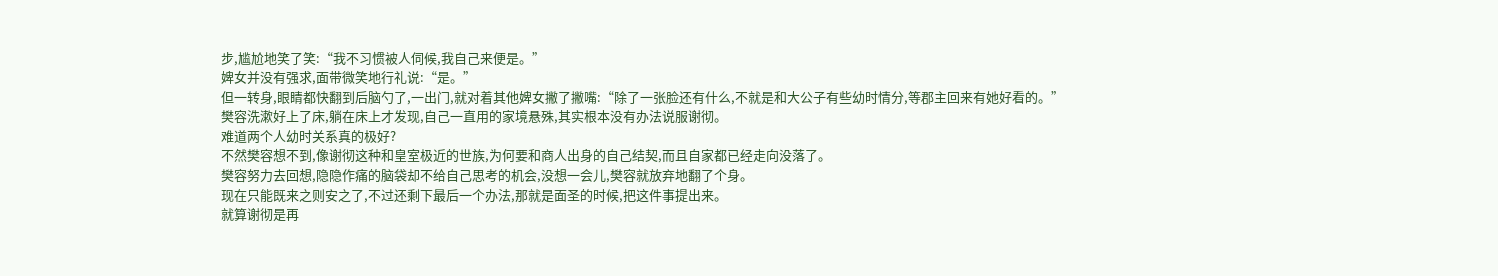步,尴尬地笑了笑:“我不习惯被人伺候,我自己来便是。”
婢女并没有强求,面带微笑地行礼说:“是。”
但一转身,眼睛都快翻到后脑勺了,一出门,就对着其他婢女撇了撇嘴:“除了一张脸还有什么,不就是和大公子有些幼时情分,等郡主回来有她好看的。”
樊容洗漱好上了床,躺在床上才发现,自己一直用的家境悬殊,其实根本没有办法说服谢彻。
难道两个人幼时关系真的极好?
不然樊容想不到,像谢彻这种和皇室极近的世族,为何要和商人出身的自己结契,而且自家都已经走向没落了。
樊容努力去回想,隐隐作痛的脑袋却不给自己思考的机会,没想一会儿,樊容就放弃地翻了个身。
现在只能既来之则安之了,不过还剩下最后一个办法,那就是面圣的时候,把这件事提出来。
就算谢彻是再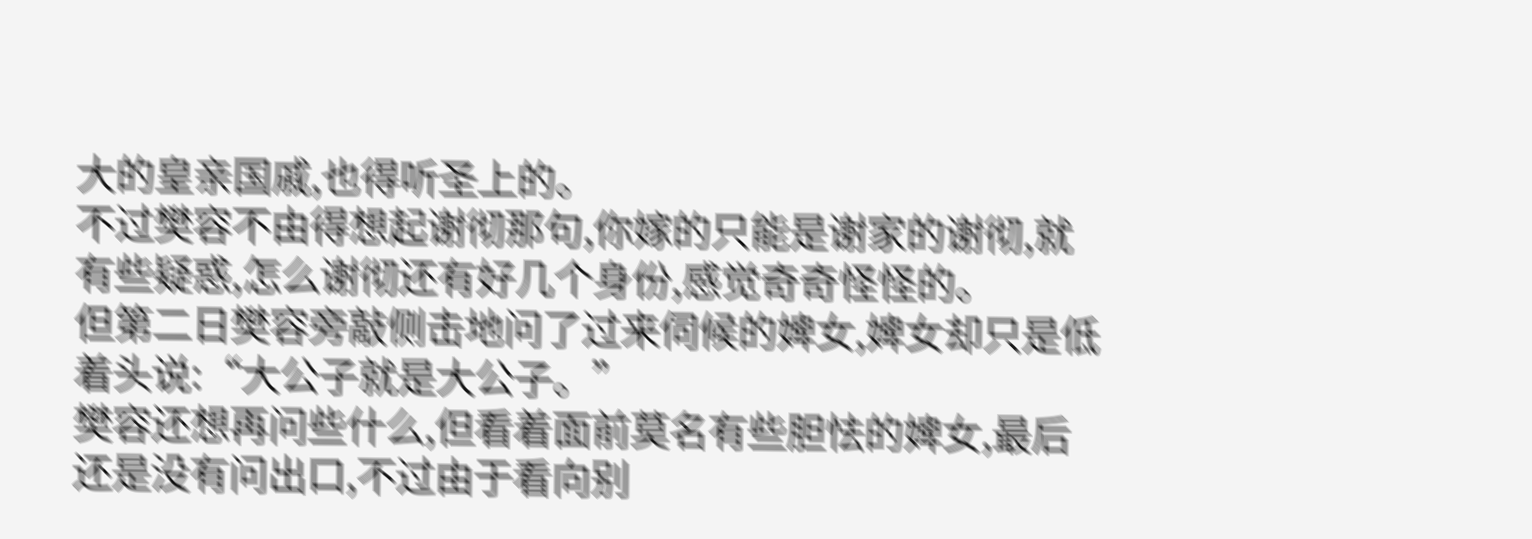大的皇亲国戚,也得听圣上的。
不过樊容不由得想起谢彻那句,你嫁的只能是谢家的谢彻,就有些疑惑,怎么谢彻还有好几个身份,感觉奇奇怪怪的。
但第二日樊容旁敲侧击地问了过来伺候的婢女,婢女却只是低着头说:“大公子就是大公子。”
樊容还想再问些什么,但看着面前莫名有些胆怯的婢女,最后还是没有问出口,不过由于看向别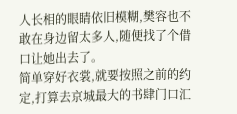人长相的眼睛依旧模糊,樊容也不敢在身边留太多人,随便找了个借口让她出去了。
简单穿好衣裳,就要按照之前的约定,打算去京城最大的书肆门口汇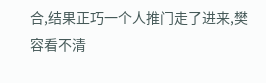合,结果正巧一个人推门走了进来,樊容看不清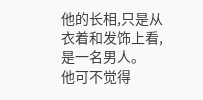他的长相,只是从衣着和发饰上看,是一名男人。
他可不觉得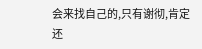会来找自己的,只有谢彻,肯定还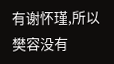有谢怀瑾,所以樊容没有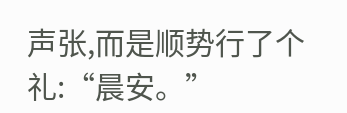声张,而是顺势行了个礼:“晨安。”